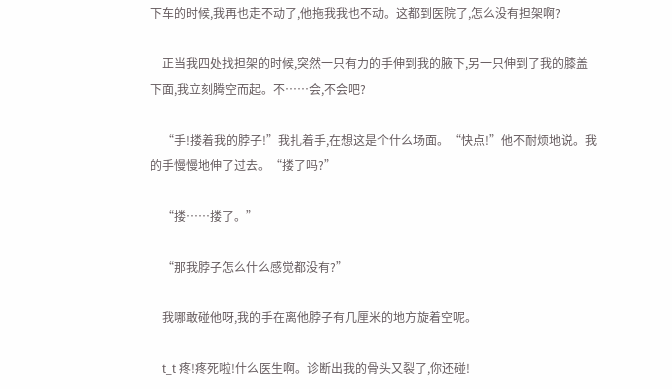下车的时候,我再也走不动了,他拖我我也不动。这都到医院了,怎么没有担架啊?

    正当我四处找担架的时候,突然一只有力的手伸到我的腋下,另一只伸到了我的膝盖下面,我立刻腾空而起。不……会,不会吧?

    “手!搂着我的脖子!”我扎着手,在想这是个什么场面。“快点!”他不耐烦地说。我的手慢慢地伸了过去。“搂了吗?”

    “搂……搂了。”

    “那我脖子怎么什么感觉都没有?”

    我哪敢碰他呀,我的手在离他脖子有几厘米的地方旋着空呢。

    t_t 疼!疼死啦!什么医生啊。诊断出我的骨头又裂了,你还碰!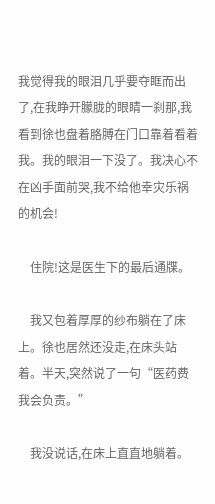我觉得我的眼泪几乎要夺眶而出了,在我睁开朦胧的眼睛一刹那,我看到徐也盘着胳膊在门口靠着看着我。我的眼泪一下没了。我决心不在凶手面前哭,我不给他幸灾乐祸的机会!

    住院!这是医生下的最后通牒。

    我又包着厚厚的纱布躺在了床上。徐也居然还没走,在床头站着。半天,突然说了一句“医药费我会负责。”

    我没说话,在床上直直地躺着。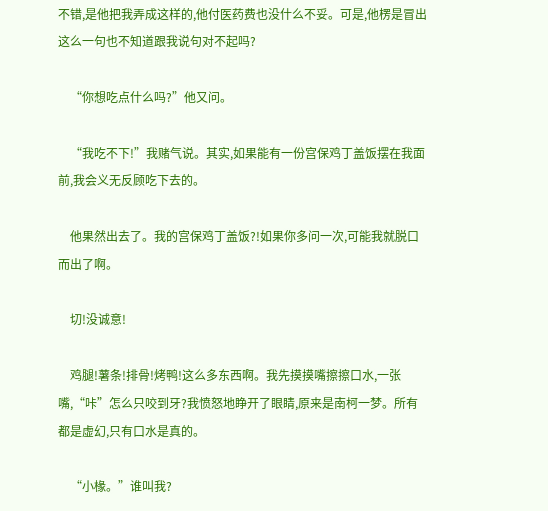不错,是他把我弄成这样的,他付医药费也没什么不妥。可是,他楞是冒出这么一句也不知道跟我说句对不起吗?

    “你想吃点什么吗?”他又问。

    “我吃不下!”我赌气说。其实,如果能有一份宫保鸡丁盖饭摆在我面前,我会义无反顾吃下去的。

    他果然出去了。我的宫保鸡丁盖饭?!如果你多问一次,可能我就脱口而出了啊。

    切!没诚意!

    鸡腿!薯条!排骨!烤鸭!这么多东西啊。我先摸摸嘴擦擦口水,一张嘴,“咔”怎么只咬到牙?我愤怒地睁开了眼睛,原来是南柯一梦。所有都是虚幻,只有口水是真的。

    “小椽。”谁叫我?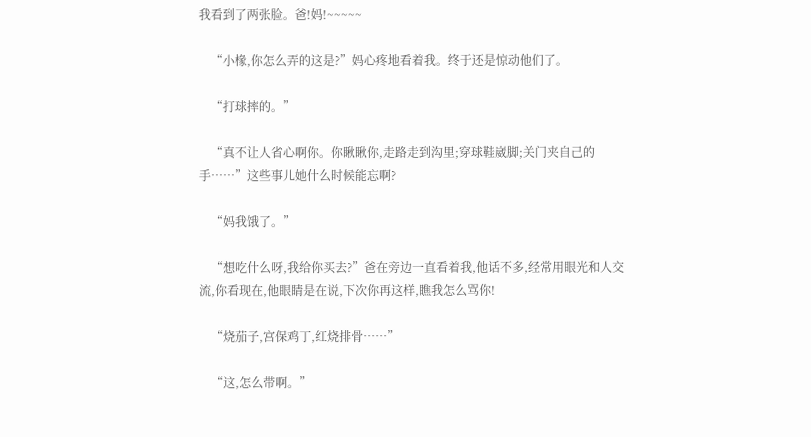我看到了两张脸。爸!妈!~~~~~

    “小椽,你怎么弄的这是?”妈心疼地看着我。终于还是惊动他们了。

    “打球摔的。”

    “真不让人省心啊你。你瞅瞅你,走路走到沟里;穿球鞋崴脚;关门夹自己的手……”这些事儿她什么时候能忘啊?

    “妈我饿了。”

    “想吃什么呀,我给你买去?”爸在旁边一直看着我,他话不多,经常用眼光和人交流,你看现在,他眼睛是在说,下次你再这样,瞧我怎么骂你!

    “烧茄子,宫保鸡丁,红烧排骨……”

    “这,怎么带啊。”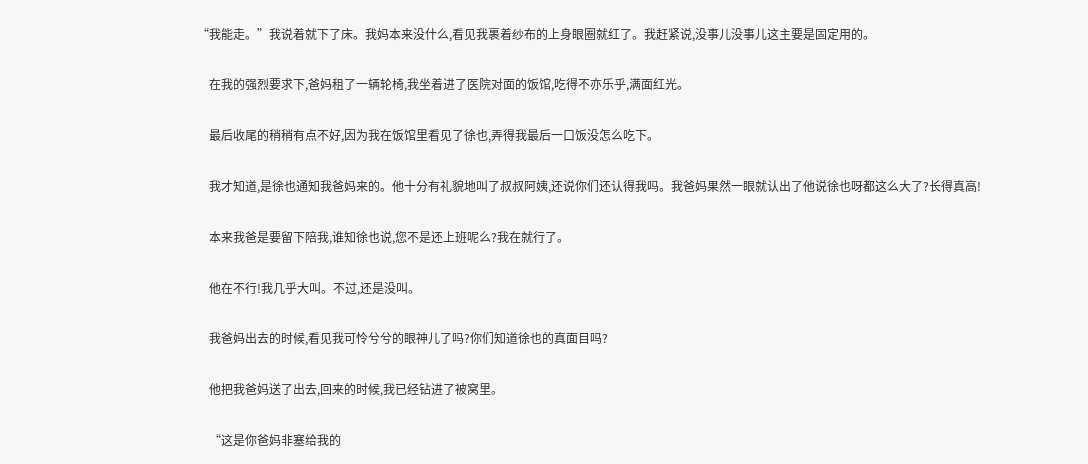“我能走。”我说着就下了床。我妈本来没什么,看见我裹着纱布的上身眼圈就红了。我赶紧说,没事儿没事儿这主要是固定用的。

    在我的强烈要求下,爸妈租了一辆轮椅,我坐着进了医院对面的饭馆,吃得不亦乐乎,满面红光。

    最后收尾的稍稍有点不好,因为我在饭馆里看见了徐也,弄得我最后一口饭没怎么吃下。

    我才知道,是徐也通知我爸妈来的。他十分有礼貌地叫了叔叔阿姨,还说你们还认得我吗。我爸妈果然一眼就认出了他说徐也呀都这么大了?长得真高!

    本来我爸是要留下陪我,谁知徐也说,您不是还上班呢么?我在就行了。

    他在不行!我几乎大叫。不过,还是没叫。

    我爸妈出去的时候,看见我可怜兮兮的眼神儿了吗?你们知道徐也的真面目吗?

    他把我爸妈送了出去,回来的时候,我已经钻进了被窝里。

    “这是你爸妈非塞给我的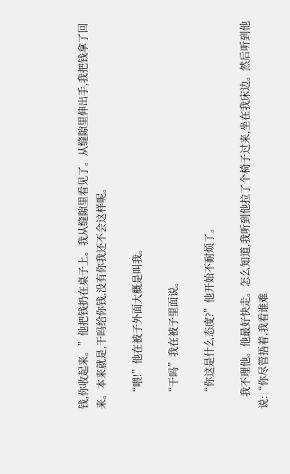钱,你收起来。”他把钱扔在桌子上。我从缝隙里看见了。从缝隙里伸出手,我把钱拿了回来。本来就是,干吗给你钱,没有你我还不会这样呢。

    “喂!”他在被子外面大概是叫我。

    “干吗”我在被子里面说。

    “你这是什么态度?”他开始不耐烦了。

    我不理他。他最好快走。怎么知道,我听到他拉了个椅子过来,坐在我床边。然后听到他说:“你尽管捂着,我看谁难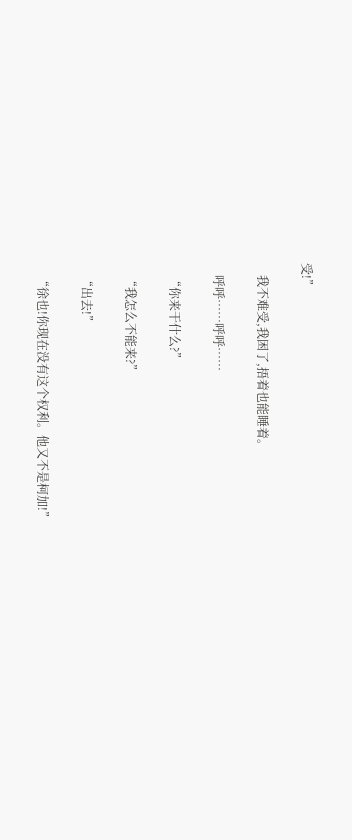受!”

    我不难受,我困了,捂着也能睡着。

    呼呼……呼呼……

    “你来干什么?”

    “我怎么不能来?”

    “出去!”

    “徐也!你现在没有这个权利。他又不是柯加!”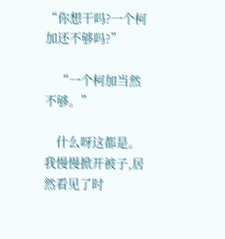“你想干吗?一个柯加还不够吗?”

    “一个柯加当然不够。”

    什么呀这都是。我慢慢掀开被子,居然看见了时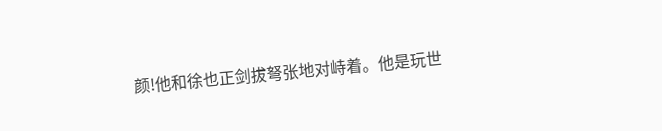颜!他和徐也正剑拔弩张地对峙着。他是玩世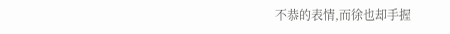不恭的表情,而徐也却手握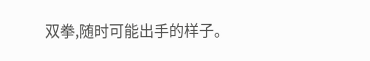双拳,随时可能出手的样子。